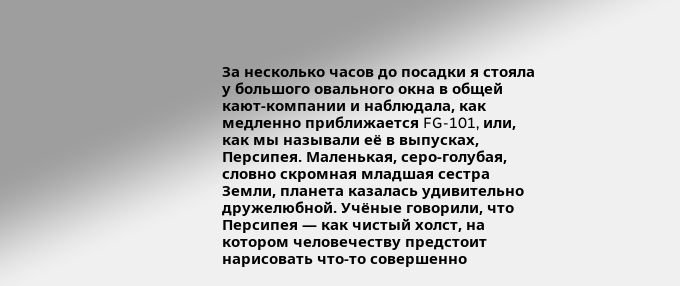За несколько часов до посадки я стояла у большого овального окна в общей кают-компании и наблюдала, как медленно приближается FG-101, или, как мы называли её в выпусках, Персипея. Маленькая, серо-голубая, словно скромная младшая сестра Земли, планета казалась удивительно дружелюбной. Учёные говорили, что Персипея — как чистый холст, на котором человечеству предстоит нарисовать что-то совершенно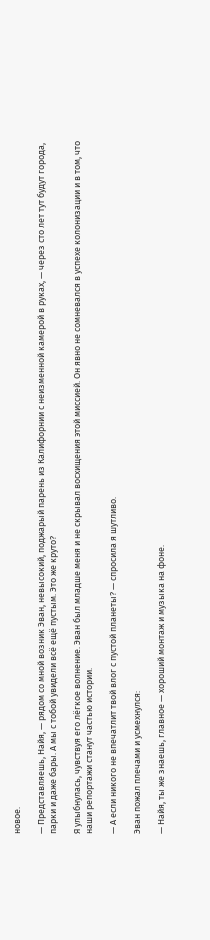новое.

— Представляешь, Найя, — рядом со мной возник Эван, невысокий, поджарый парень из Калифорнии с неизменной камерой в руках, — через сто лет тут будут города, парки и даже бары. А мы с тобой увидели всё ещё пустым. Это же круто?

Я улыбнулась, чувствуя его лёгкое волнение. Эван был младше меня и не скрывал восхищения этой миссией. Он явно не сомневался в успехе колонизации и в том, что наши репортажи станут частью истории.

— А если никого не впечатлит твой влог с пустой планеты? — спросила я шутливо.

Эван пожал плечами и усмехнулся:

— Найя, ты же знаешь, главное — хороший монтаж и музыка на фоне.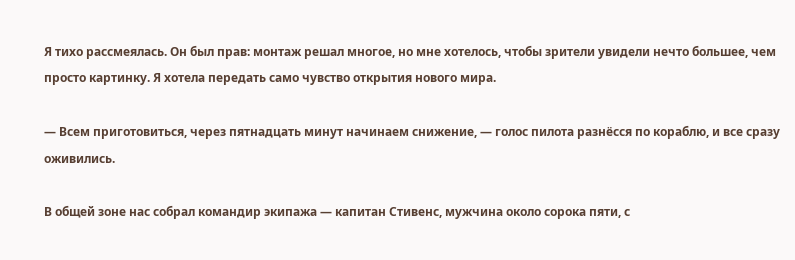Я тихо рассмеялась. Он был прав: монтаж решал многое, но мне хотелось, чтобы зрители увидели нечто большее, чем просто картинку. Я хотела передать само чувство открытия нового мира.

— Всем приготовиться, через пятнадцать минут начинаем снижение, — голос пилота разнёсся по кораблю, и все сразу оживились.

В общей зоне нас собрал командир экипажа — капитан Стивенс, мужчина около сорока пяти, с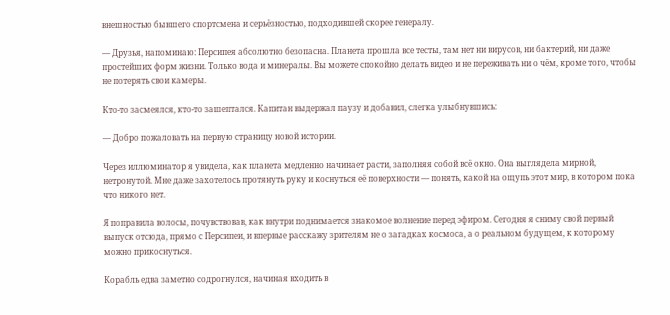внешностью бывшего спортсмена и серьёзностью, подходившей скорее генералу.

— Друзья, напоминаю: Персипея абсолютно безопасна. Планета прошла все тесты, там нет ни вирусов, ни бактерий, ни даже простейших форм жизни. Только вода и минералы. Вы можете спокойно делать видео и не переживать ни о чём, кроме того, чтобы не потерять свои камеры.

Кто-то засмеялся, кто-то зашептался. Капитан выдержал паузу и добавил, слегка улыбнувшись:

— Добро пожаловать на первую страницу новой истории.

Через иллюминатор я увидела, как планета медленно начинает расти, заполняя собой всё окно. Она выглядела мирной, нетронутой. Мне даже захотелось протянуть руку и коснуться её поверхности — понять, какой на ощупь этот мир, в котором пока что никого нет.

Я поправила волосы, почувствовав, как внутри поднимается знакомое волнение перед эфиром. Сегодня я сниму свой первый выпуск отсюда, прямо с Персипеи, и впервые расскажу зрителям не о загадках космоса, а о реальном будущем, к которому можно прикоснуться.

Корабль едва заметно содрогнулся, начиная входить в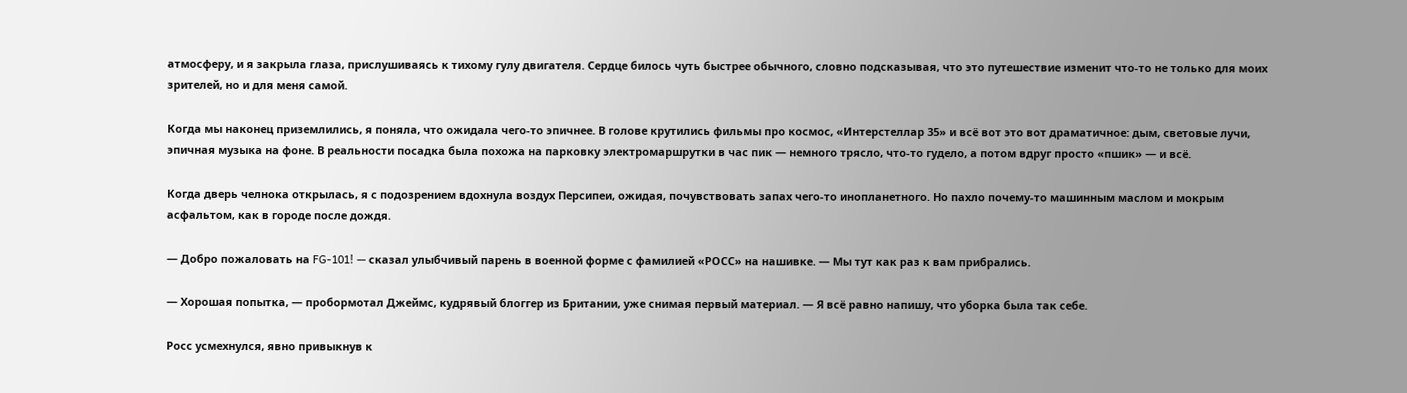атмосферу, и я закрыла глаза, прислушиваясь к тихому гулу двигателя. Сердце билось чуть быстрее обычного, словно подсказывая, что это путешествие изменит что-то не только для моих зрителей, но и для меня самой.

Когда мы наконец приземлились, я поняла, что ожидала чего-то эпичнее. В голове крутились фильмы про космос, «Интерстеллар 35» и всё вот это вот драматичное: дым, световые лучи, эпичная музыка на фоне. В реальности посадка была похожа на парковку электромаршрутки в час пик — немного трясло, что-то гудело, а потом вдруг просто «пшик» — и всё.

Когда дверь челнока открылась, я с подозрением вдохнула воздух Персипеи, ожидая, почувствовать запах чего-то инопланетного. Но пахло почему-то машинным маслом и мокрым асфальтом, как в городе после дождя.

— Добро пожаловать на FG-101! — сказал улыбчивый парень в военной форме с фамилией «РОСС» на нашивке. — Мы тут как раз к вам прибрались.

— Хорошая попытка, — пробормотал Джеймс, кудрявый блоггер из Британии, уже снимая первый материал. — Я всё равно напишу, что уборка была так себе.

Росс усмехнулся, явно привыкнув к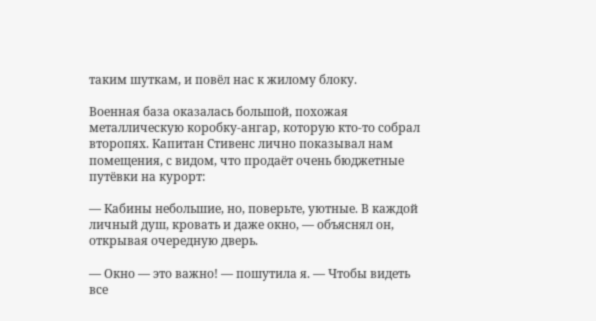таким шуткам, и повёл нас к жилому блоку.

Военная база оказалась большой, похожая металлическую коробку-ангар, которую кто-то собрал второпях. Капитан Стивенс лично показывал нам помещения, с видом, что продаёт очень бюджетные путёвки на курорт:

— Кабины небольшие, но, поверьте, уютные. В каждой личный душ, кровать и даже окно, — объяснял он, открывая очередную дверь.

— Окно — это важно! — пошутила я. — Чтобы видеть все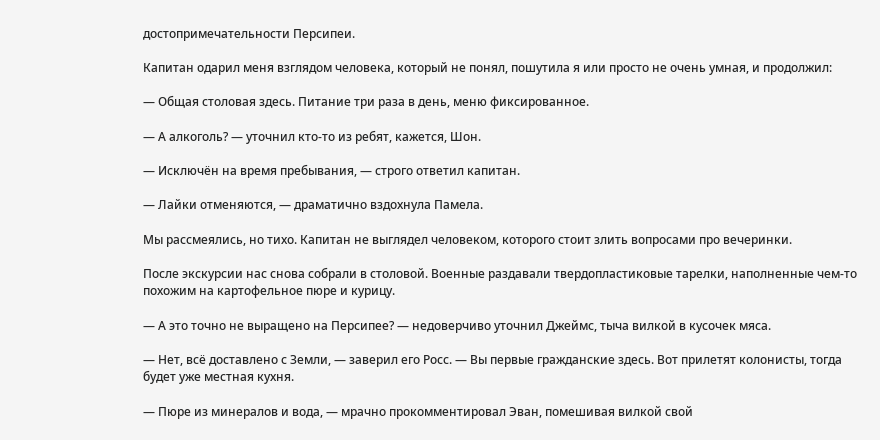достопримечательности Персипеи.

Капитан одарил меня взглядом человека, который не понял, пошутила я или просто не очень умная, и продолжил:

— Общая столовая здесь. Питание три раза в день, меню фиксированное.

— А алкоголь? — уточнил кто-то из ребят, кажется, Шон.

— Исключён на время пребывания, — строго ответил капитан.

— Лайки отменяются, — драматично вздохнула Памела.

Мы рассмеялись, но тихо. Капитан не выглядел человеком, которого стоит злить вопросами про вечеринки.

После экскурсии нас снова собрали в столовой. Военные раздавали твердопластиковые тарелки, наполненные чем-то похожим на картофельное пюре и курицу.

— А это точно не выращено на Персипее? — недоверчиво уточнил Джеймс, тыча вилкой в кусочек мяса.

— Нет, всё доставлено с Земли, — заверил его Росс. — Вы первые гражданские здесь. Вот прилетят колонисты, тогда будет уже местная кухня.

— Пюре из минералов и вода, — мрачно прокомментировал Эван, помешивая вилкой свой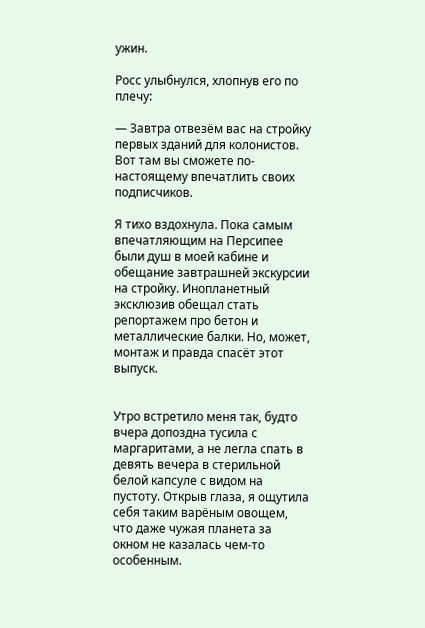ужин.

Росс улыбнулся, хлопнув его по плечу:

— Завтра отвезём вас на стройку первых зданий для колонистов. Вот там вы сможете по-настоящему впечатлить своих подписчиков.

Я тихо вздохнула. Пока самым впечатляющим на Персипее были душ в моей кабине и обещание завтрашней экскурсии на стройку. Инопланетный эксклюзив обещал стать репортажем про бетон и металлические балки. Но, может, монтаж и правда спасёт этот выпуск.


Утро встретило меня так, будто вчера допоздна тусила с маргаритами, а не легла спать в девять вечера в стерильной белой капсуле с видом на пустоту. Открыв глаза, я ощутила себя таким варёным овощем, что даже чужая планета за окном не казалась чем-то особенным.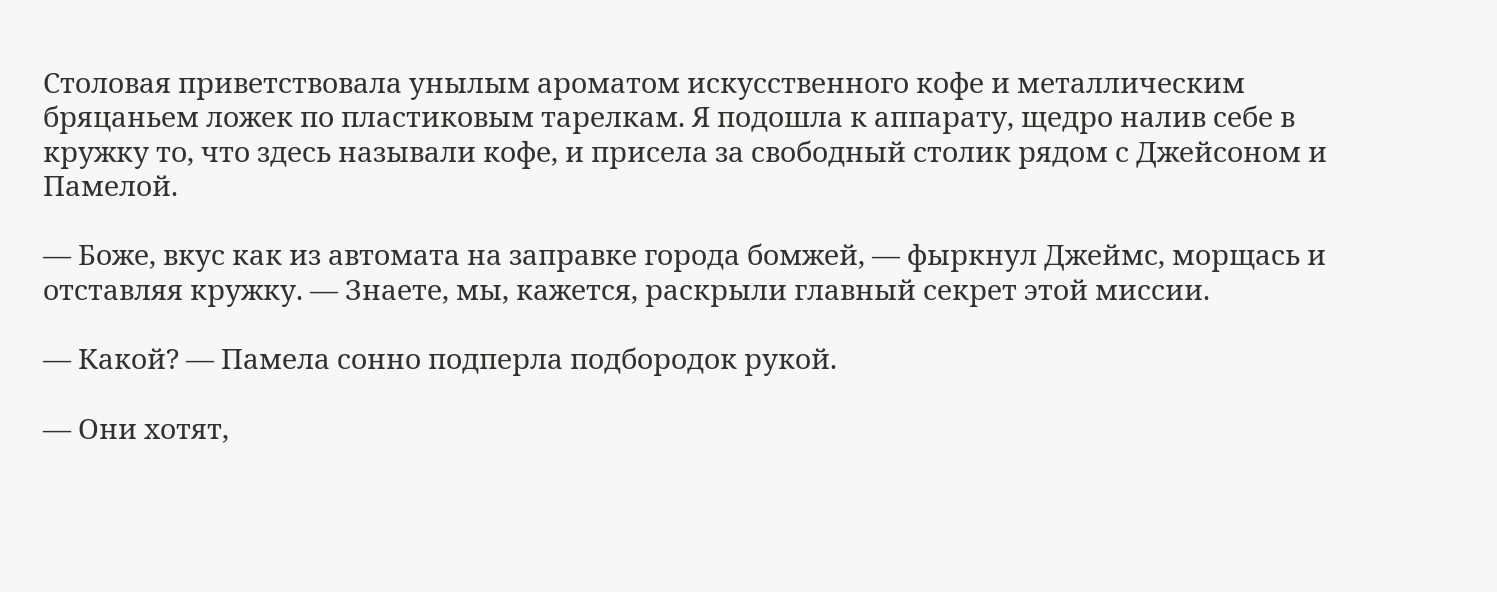Столовая приветствовала унылым ароматом искусственного кофе и металлическим бряцаньем ложек по пластиковым тарелкам. Я подошла к аппарату, щедро налив себе в кружку то, что здесь называли кофе, и присела за свободный столик рядом с Джейсоном и Памелой.

— Боже, вкус как из автомата на заправке города бомжей, — фыркнул Джеймс, морщась и отставляя кружку. — Знаете, мы, кажется, раскрыли главный секрет этой миссии.

— Какой? — Памела сонно подперла подбородок рукой.

— Они хотят,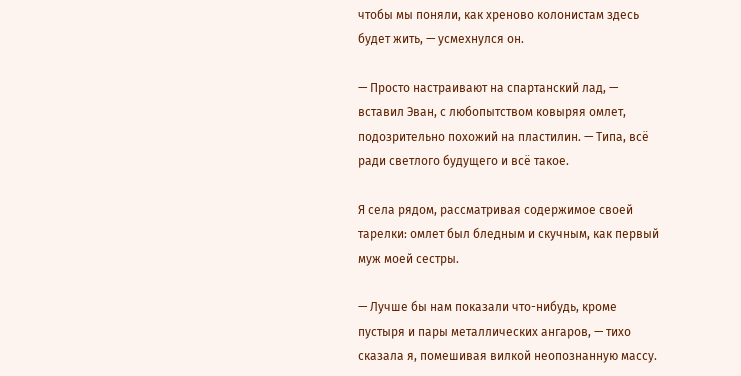чтобы мы поняли, как хреново колонистам здесь будет жить, — усмехнулся он.

— Просто настраивают на спартанский лад, — вставил Эван, с любопытством ковыряя омлет, подозрительно похожий на пластилин. — Типа, всё ради светлого будущего и всё такое.

Я села рядом, рассматривая содержимое своей тарелки: омлет был бледным и скучным, как первый муж моей сестры.

— Лучше бы нам показали что-нибудь, кроме пустыря и пары металлических ангаров, — тихо сказала я, помешивая вилкой неопознанную массу.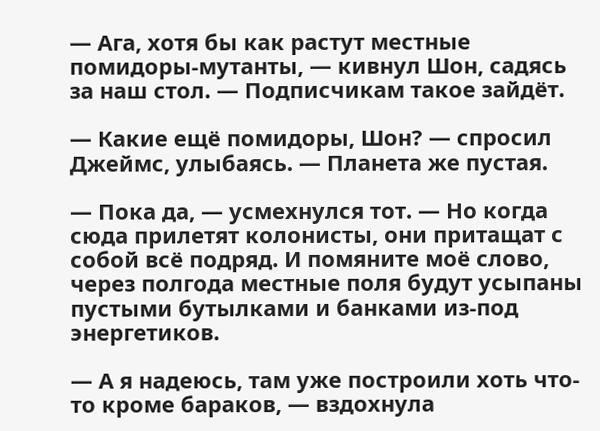— Ага, хотя бы как растут местные помидоры-мутанты, — кивнул Шон, садясь за наш стол. — Подписчикам такое зайдёт.

— Какие ещё помидоры, Шон? — спросил Джеймс, улыбаясь. — Планета же пустая.

— Пока да, — усмехнулся тот. — Но когда сюда прилетят колонисты, они притащат с собой всё подряд. И помяните моё слово, через полгода местные поля будут усыпаны пустыми бутылками и банками из-под энергетиков.

— А я надеюсь, там уже построили хоть что-то кроме бараков, — вздохнула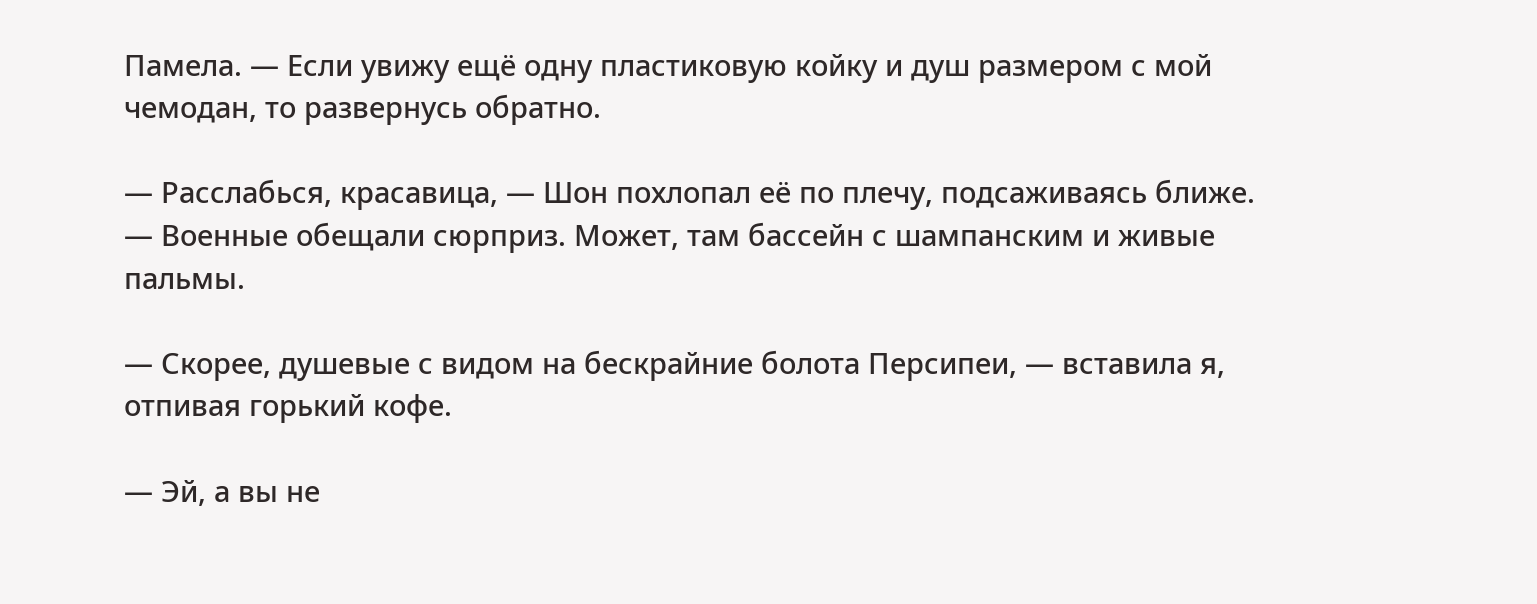Памела. — Если увижу ещё одну пластиковую койку и душ размером с мой чемодан, то развернусь обратно.

— Расслабься, красавица, — Шон похлопал её по плечу, подсаживаясь ближе. — Военные обещали сюрприз. Может, там бассейн с шампанским и живые пальмы.

— Скорее, душевые с видом на бескрайние болота Персипеи, — вставила я, отпивая горький кофе.

— Эй, а вы не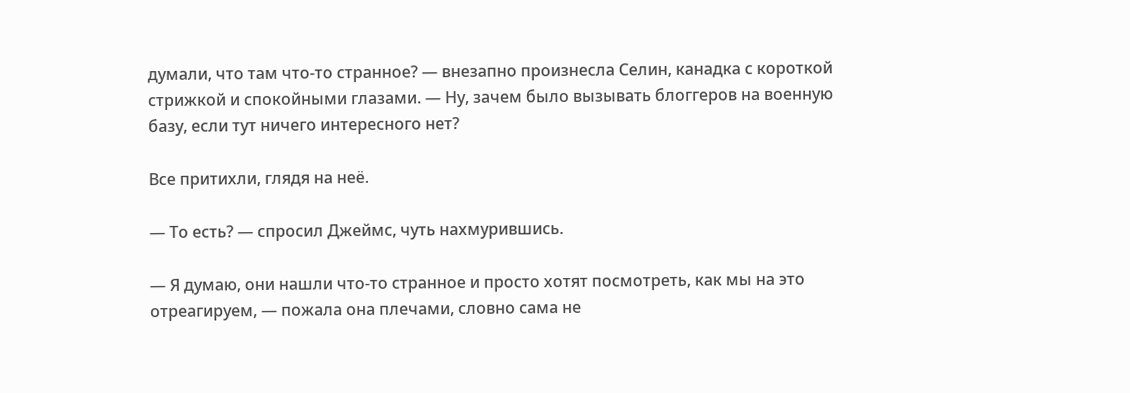думали, что там что-то странное? — внезапно произнесла Селин, канадка с короткой стрижкой и спокойными глазами. — Ну, зачем было вызывать блоггеров на военную базу, если тут ничего интересного нет?

Все притихли, глядя на неё.

— То есть? — спросил Джеймс, чуть нахмурившись.

— Я думаю, они нашли что-то странное и просто хотят посмотреть, как мы на это отреагируем, — пожала она плечами, словно сама не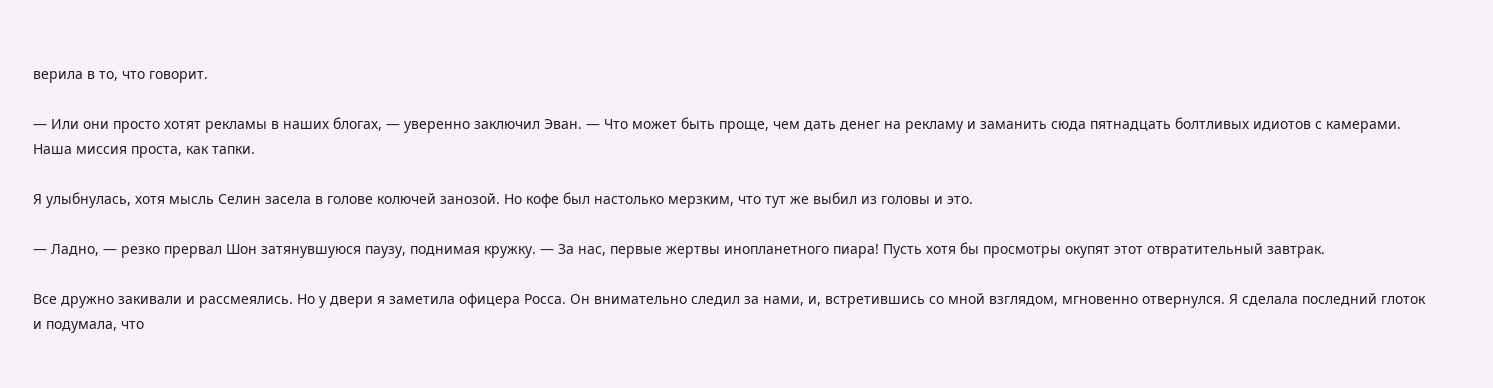верила в то, что говорит.

— Или они просто хотят рекламы в наших блогах, — уверенно заключил Эван. — Что может быть проще, чем дать денег на рекламу и заманить сюда пятнадцать болтливых идиотов с камерами. Наша миссия проста, как тапки.

Я улыбнулась, хотя мысль Селин засела в голове колючей занозой. Но кофе был настолько мерзким, что тут же выбил из головы и это.

— Ладно, — резко прервал Шон затянувшуюся паузу, поднимая кружку. — За нас, первые жертвы инопланетного пиара! Пусть хотя бы просмотры окупят этот отвратительный завтрак.

Все дружно закивали и рассмеялись. Но у двери я заметила офицера Росса. Он внимательно следил за нами, и, встретившись со мной взглядом, мгновенно отвернулся. Я сделала последний глоток и подумала, что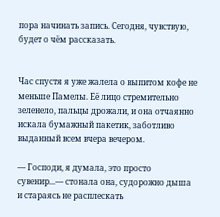пора начинать запись. Сегодня, чувствую, будет о чём рассказать.


Час спустя я уже жалела о выпитом кофе не меньше Памелы. Её лицо стремительно зеленело, пальцы дрожали, и она отчаянно искала бумажный пакетик, заботливо выданный всем вчера вечером.

— Господи, я думала, это просто сувенир...— стонала она, судорожно дыша и стараясь не расплескать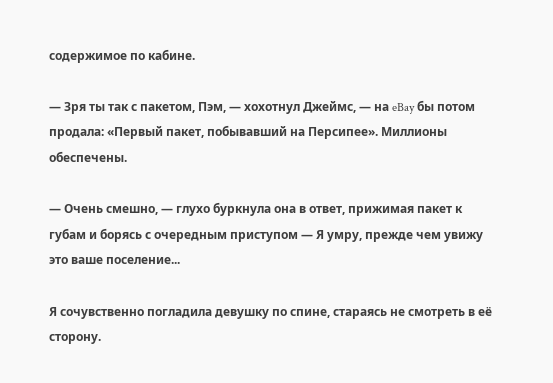содержимое по кабине.

— Зря ты так с пакетом, Пэм, — хохотнул Джеймс, — на eBay бы потом продала: «Первый пакет, побывавший на Персипее». Миллионы обеспечены.

— Очень смешно, — глухо буркнула она в ответ, прижимая пакет к губам и борясь с очередным приступом — Я умру, прежде чем увижу это ваше поселение...

Я сочувственно погладила девушку по спине, стараясь не смотреть в её сторону.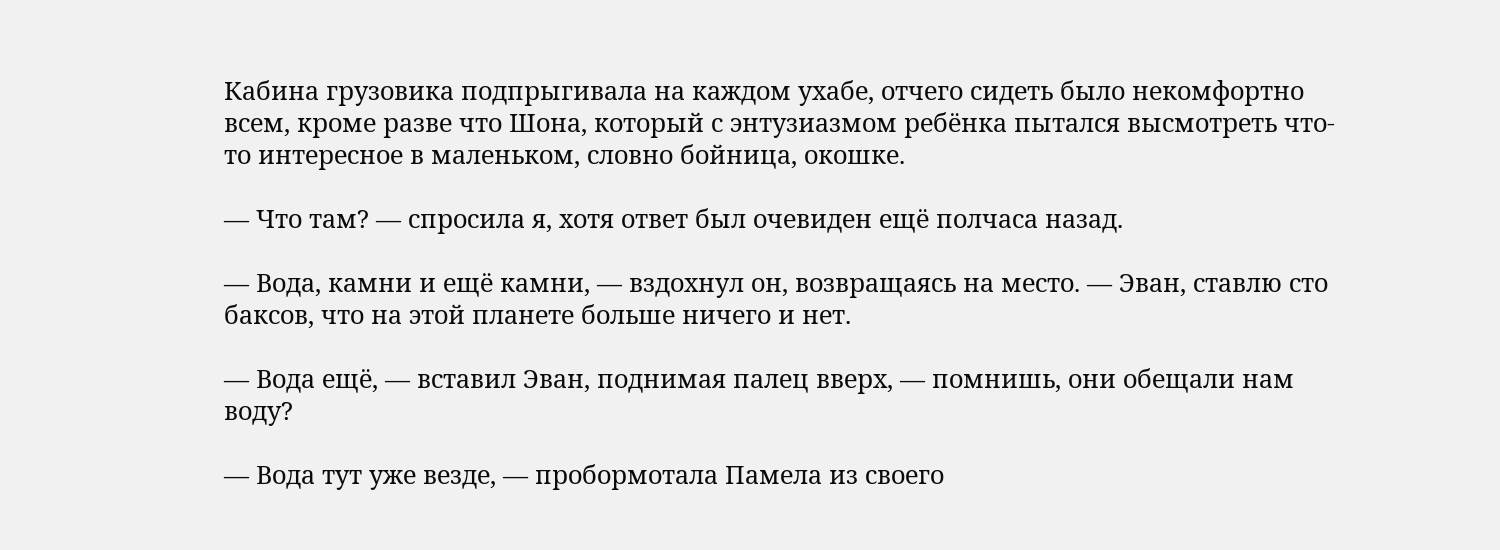Кабина грузовика подпрыгивала на каждом ухабе, отчего сидеть было некомфортно всем, кроме разве что Шона, который с энтузиазмом ребёнка пытался высмотреть что-то интересное в маленьком, словно бойница, окошке.

— Что там? — спросила я, хотя ответ был очевиден ещё полчаса назад.

— Вода, камни и ещё камни, — вздохнул он, возвращаясь на место. — Эван, ставлю сто баксов, что на этой планете больше ничего и нет.

— Вода ещё, — вставил Эван, поднимая палец вверх, — помнишь, они обещали нам воду?

— Вода тут уже везде, — пробормотала Памела из своего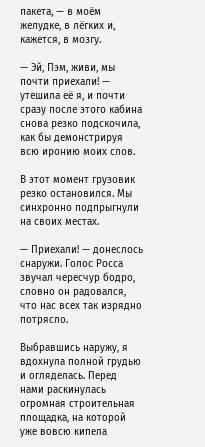пакета, — в моём желудке, в лёгких и, кажется, в мозгу.

— Эй, Пэм, живи, мы почти приехали! — утешила её я, и почти сразу после этого кабина снова резко подскочила, как бы демонстрируя всю иронию моих слов.

В этот момент грузовик резко остановился. Мы синхронно подпрыгнули на своих местах.

— Приехали! — донеслось снаружи. Голос Росса звучал чересчур бодро, словно он радовался, что нас всех так изрядно потрясло.

Выбравшись наружу, я вдохнула полной грудью и огляделась. Перед нами раскинулась огромная строительная площадка, на которой уже вовсю кипела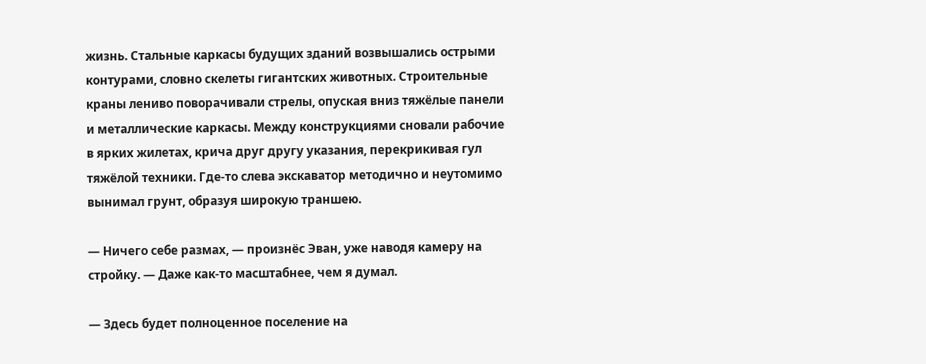жизнь. Стальные каркасы будущих зданий возвышались острыми контурами, словно скелеты гигантских животных. Строительные краны лениво поворачивали стрелы, опуская вниз тяжёлые панели и металлические каркасы. Между конструкциями сновали рабочие в ярких жилетах, крича друг другу указания, перекрикивая гул тяжёлой техники. Где-то слева экскаватор методично и неутомимо вынимал грунт, образуя широкую траншею.

— Ничего себе размах, — произнёс Эван, уже наводя камеру на стройку. — Даже как-то масштабнее, чем я думал.

— Здесь будет полноценное поселение на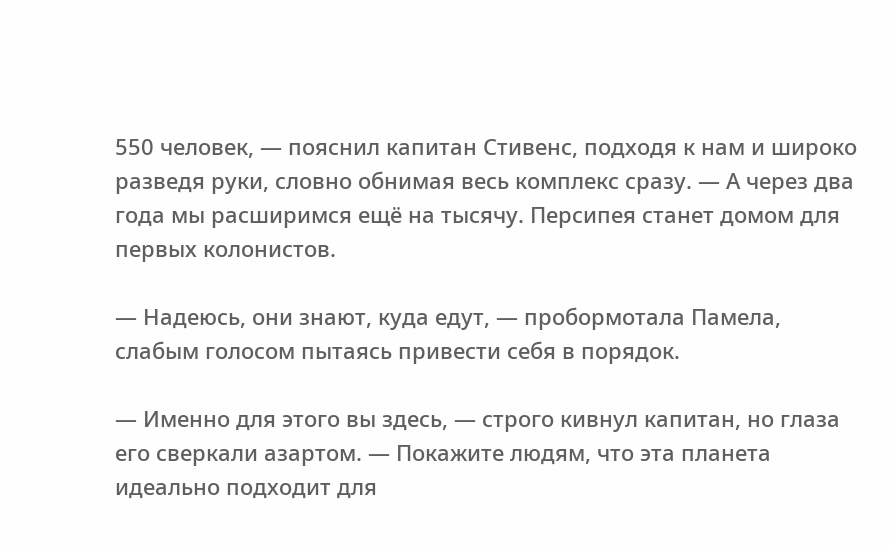550 человек, — пояснил капитан Стивенс, подходя к нам и широко разведя руки, словно обнимая весь комплекс сразу. — А через два года мы расширимся ещё на тысячу. Персипея станет домом для первых колонистов.

— Надеюсь, они знают, куда едут, — пробормотала Памела, слабым голосом пытаясь привести себя в порядок.

— Именно для этого вы здесь, — строго кивнул капитан, но глаза его сверкали азартом. — Покажите людям, что эта планета идеально подходит для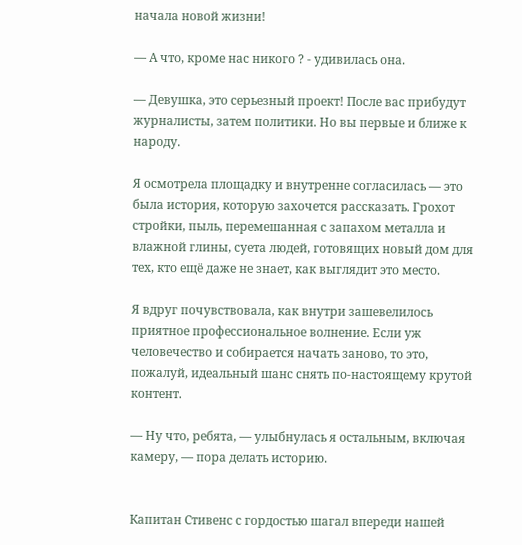начала новой жизни!

— А что, кроме нас никого ? - удивилась она.

— Девушка, это серьезный проект! После вас прибудут журналисты, затем политики. Но вы первые и ближе к народу.

Я осмотрела площадку и внутренне согласилась — это была история, которую захочется рассказать. Грохот стройки, пыль, перемешанная с запахом металла и влажной глины, суета людей, готовящих новый дом для тех, кто ещё даже не знает, как выглядит это место.

Я вдруг почувствовала, как внутри зашевелилось приятное профессиональное волнение. Если уж человечество и собирается начать заново, то это, пожалуй, идеальный шанс снять по-настоящему крутой контент.

— Ну что, ребята, — улыбнулась я остальным, включая камеру, — пора делать историю.


Капитан Стивенс с гордостью шагал впереди нашей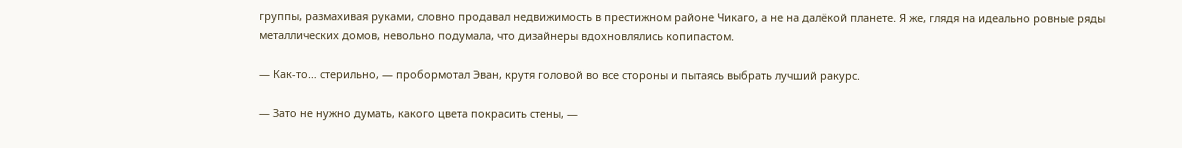группы, размахивая руками, словно продавал недвижимость в престижном районе Чикаго, а не на далёкой планете. Я же, глядя на идеально ровные ряды металлических домов, невольно подумала, что дизайнеры вдохновлялись копипастом.

— Как-то… стерильно, — пробормотал Эван, крутя головой во все стороны и пытаясь выбрать лучший ракурс.

— Зато не нужно думать, какого цвета покрасить стены, —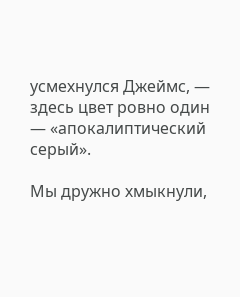усмехнулся Джеймс, — здесь цвет ровно один — «апокалиптический серый».

Мы дружно хмыкнули,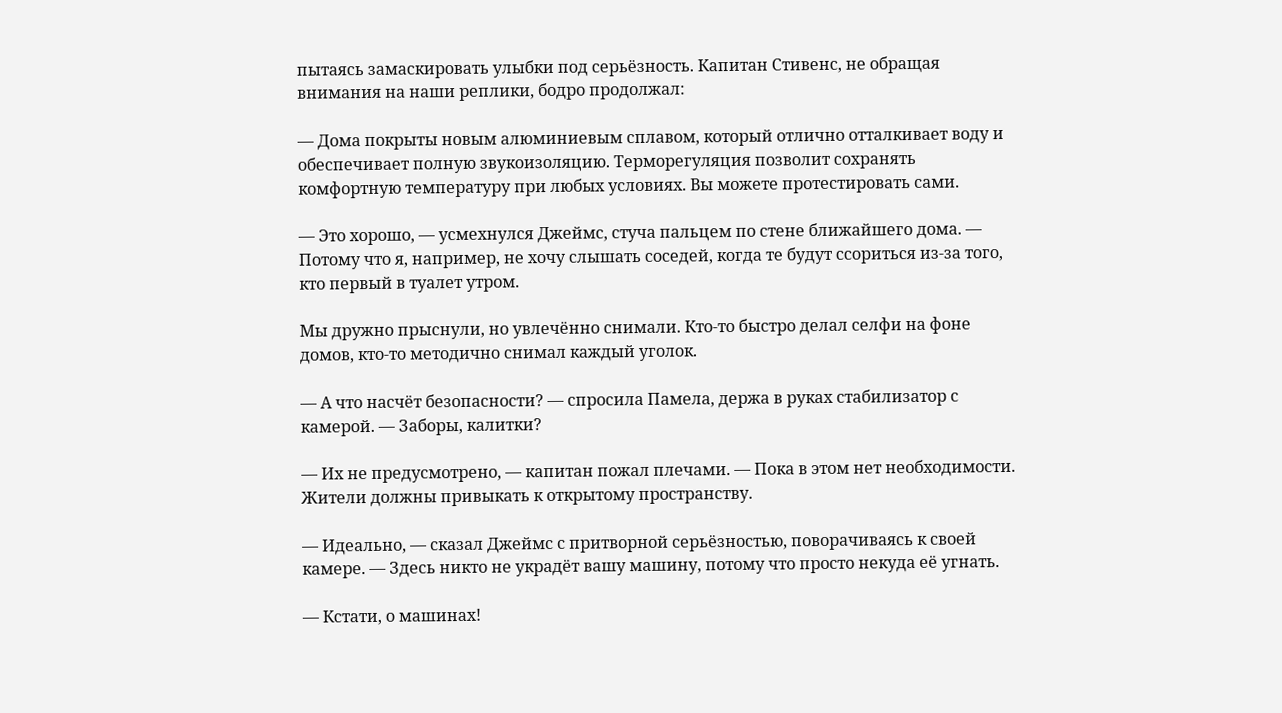пытаясь замаскировать улыбки под серьёзность. Капитан Стивенс, не обращая внимания на наши реплики, бодро продолжал:

— Дома покрыты новым алюминиевым сплавом, который отлично отталкивает воду и обеспечивает полную звукоизоляцию. Терморегуляция позволит сохранять комфортную температуру при любых условиях. Вы можете протестировать сами.

— Это хорошо, — усмехнулся Джеймс, стуча пальцем по стене ближайшего дома. — Потому что я, например, не хочу слышать соседей, когда те будут ссориться из-за того, кто первый в туалет утром.

Мы дружно прыснули, но увлечённо снимали. Кто-то быстро делал селфи на фоне домов, кто-то методично снимал каждый уголок.

— А что насчёт безопасности? — спросила Памела, держа в руках стабилизатор с камерой. — Заборы, калитки?

— Их не предусмотрено, — капитан пожал плечами. — Пока в этом нет необходимости. Жители должны привыкать к открытому пространству.

— Идеально, — сказал Джеймс с притворной серьёзностью, поворачиваясь к своей камере. — Здесь никто не украдёт вашу машину, потому что просто некуда её угнать.

— Кстати, о машинах!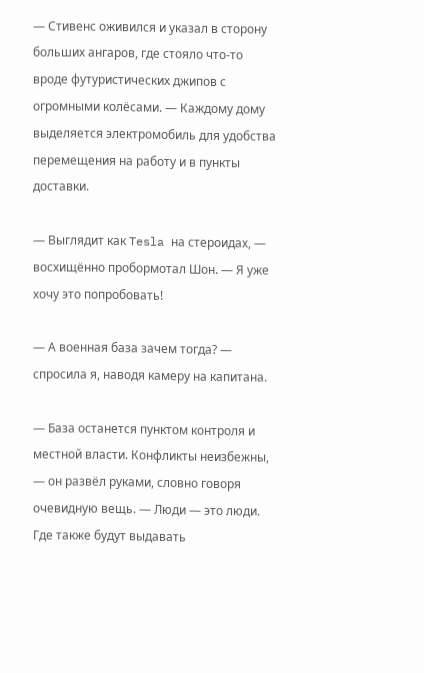— Стивенс оживился и указал в сторону больших ангаров, где стояло что-то вроде футуристических джипов с огромными колёсами. — Каждому дому выделяется электромобиль для удобства перемещения на работу и в пункты доставки.

— Выглядит как Tesla на стероидах, — восхищённо пробормотал Шон. — Я уже хочу это попробовать!

— А военная база зачем тогда? — спросила я, наводя камеру на капитана.

— База останется пунктом контроля и местной власти. Конфликты неизбежны, — он развёл руками, словно говоря очевидную вещь. — Люди — это люди. Где также будут выдавать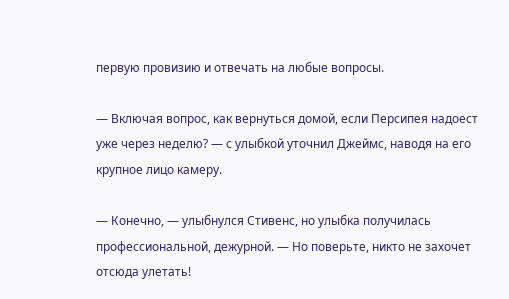первую провизию и отвечать на любые вопросы.

— Включая вопрос, как вернуться домой, если Персипея надоест уже через неделю? — с улыбкой уточнил Джеймс, наводя на его крупное лицо камеру.

— Конечно, — улыбнулся Стивенс, но улыбка получилась профессиональной, дежурной. — Но поверьте, никто не захочет отсюда улетать!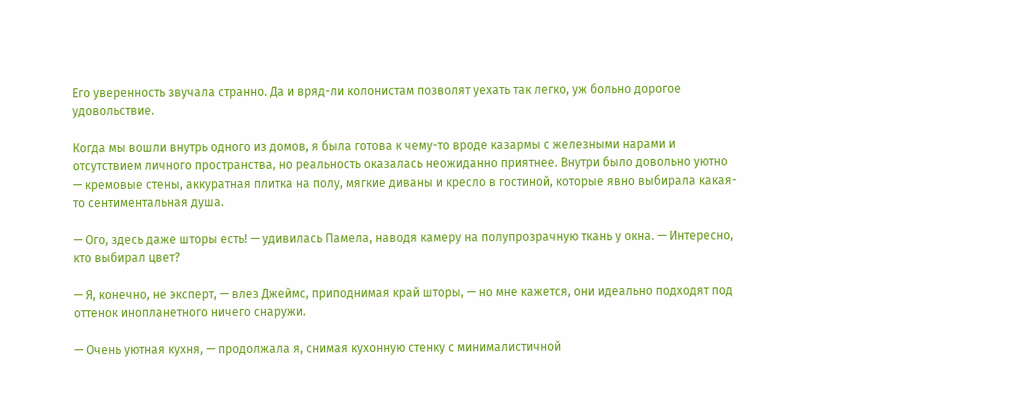Его уверенность звучала странно. Да и вряд-ли колонистам позволят уехать так легко, уж больно дорогое удовольствие.

Когда мы вошли внутрь одного из домов, я была готова к чему-то вроде казармы с железными нарами и отсутствием личного пространства, но реальность оказалась неожиданно приятнее. Внутри было довольно уютно — кремовые стены, аккуратная плитка на полу, мягкие диваны и кресло в гостиной, которые явно выбирала какая-то сентиментальная душа.

— Ого, здесь даже шторы есть! — удивилась Памела, наводя камеру на полупрозрачную ткань у окна. — Интересно, кто выбирал цвет?

— Я, конечно, не эксперт, — влез Джеймс, приподнимая край шторы, — но мне кажется, они идеально подходят под оттенок инопланетного ничего снаружи.

— Очень уютная кухня, — продолжала я, снимая кухонную стенку с минималистичной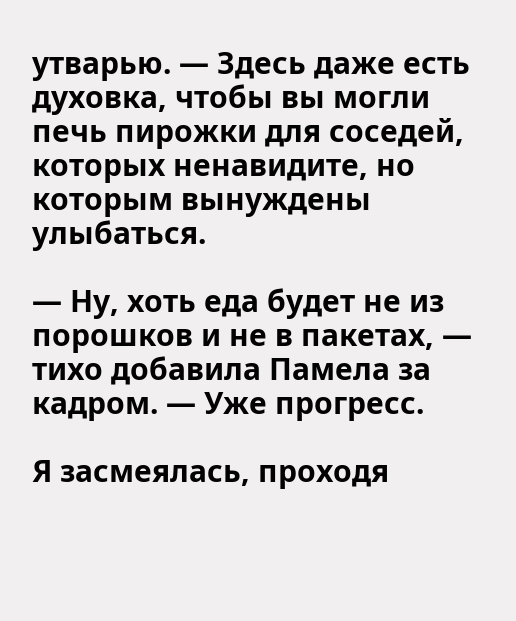утварью. — Здесь даже есть духовка, чтобы вы могли печь пирожки для соседей, которых ненавидите, но которым вынуждены улыбаться.

— Ну, хоть еда будет не из порошков и не в пакетах, — тихо добавила Памела за кадром. — Уже прогресс.

Я засмеялась, проходя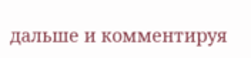дальше и комментируя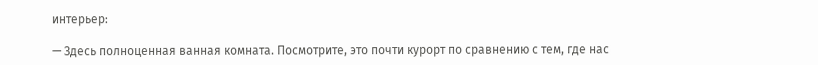интерьер:

— Здесь полноценная ванная комната. Посмотрите, это почти курорт по сравнению с тем, где нас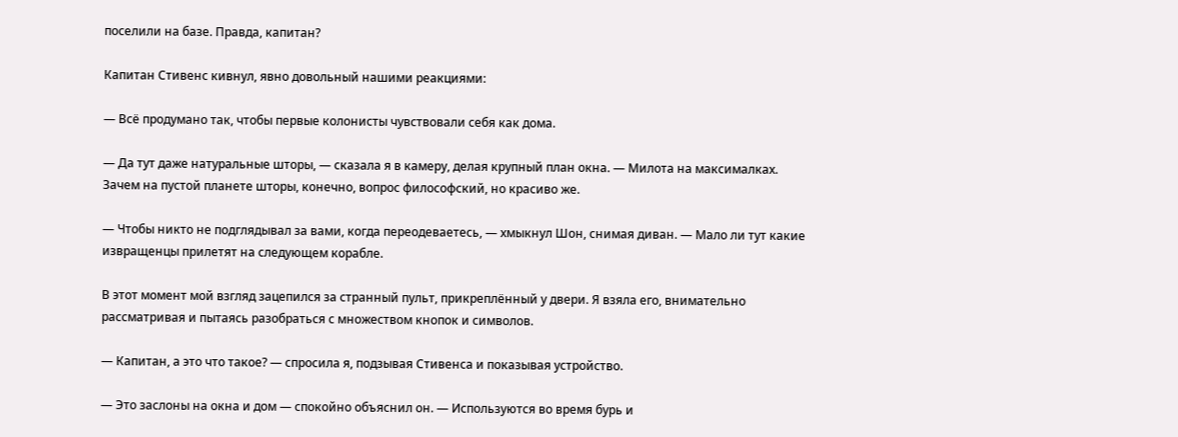поселили на базе. Правда, капитан?

Капитан Стивенс кивнул, явно довольный нашими реакциями:

— Всё продумано так, чтобы первые колонисты чувствовали себя как дома.

— Да тут даже натуральные шторы, — сказала я в камеру, делая крупный план окна. — Милота на максималках. Зачем на пустой планете шторы, конечно, вопрос философский, но красиво же.

— Чтобы никто не подглядывал за вами, когда переодеваетесь, — хмыкнул Шон, снимая диван. — Мало ли тут какие извращенцы прилетят на следующем корабле.

В этот момент мой взгляд зацепился за странный пульт, прикреплённый у двери. Я взяла его, внимательно рассматривая и пытаясь разобраться с множеством кнопок и символов.

— Капитан, а это что такое? — спросила я, подзывая Стивенса и показывая устройство.

— Это заслоны на окна и дом — спокойно объяснил он. — Используются во время бурь и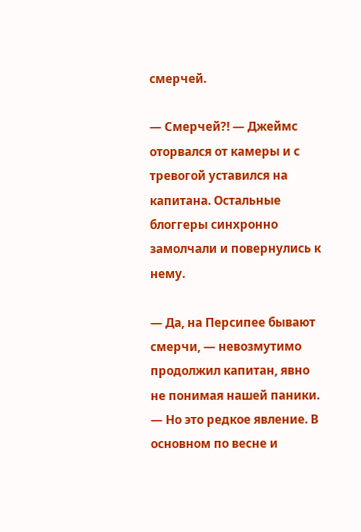смерчей.

— Смерчей?! — Джеймс оторвался от камеры и с тревогой уставился на капитана. Остальные блоггеры синхронно замолчали и повернулись к нему.

— Да, на Персипее бывают смерчи, — невозмутимо продолжил капитан, явно не понимая нашей паники. — Но это редкое явление. В основном по весне и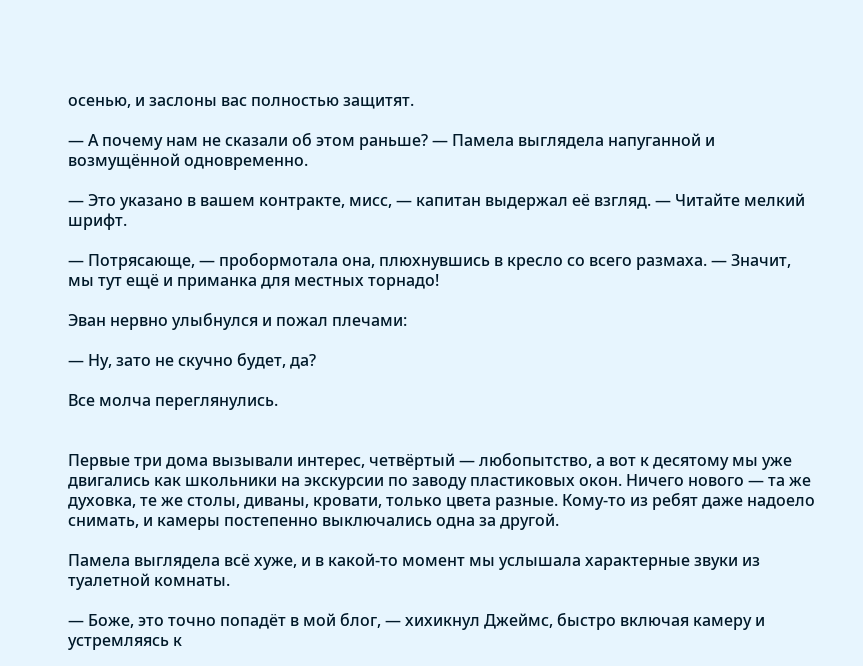осенью, и заслоны вас полностью защитят.

— А почему нам не сказали об этом раньше? — Памела выглядела напуганной и возмущённой одновременно.

— Это указано в вашем контракте, мисс, — капитан выдержал её взгляд. — Читайте мелкий шрифт.

— Потрясающе, — пробормотала она, плюхнувшись в кресло со всего размаха. — Значит, мы тут ещё и приманка для местных торнадо!

Эван нервно улыбнулся и пожал плечами:

— Ну, зато не скучно будет, да?

Все молча переглянулись.


Первые три дома вызывали интерес, четвёртый — любопытство, а вот к десятому мы уже двигались как школьники на экскурсии по заводу пластиковых окон. Ничего нового — та же духовка, те же столы, диваны, кровати, только цвета разные. Кому-то из ребят даже надоело снимать, и камеры постепенно выключались одна за другой.

Памела выглядела всё хуже, и в какой-то момент мы услышала характерные звуки из туалетной комнаты.

— Боже, это точно попадёт в мой блог, — хихикнул Джеймс, быстро включая камеру и устремляясь к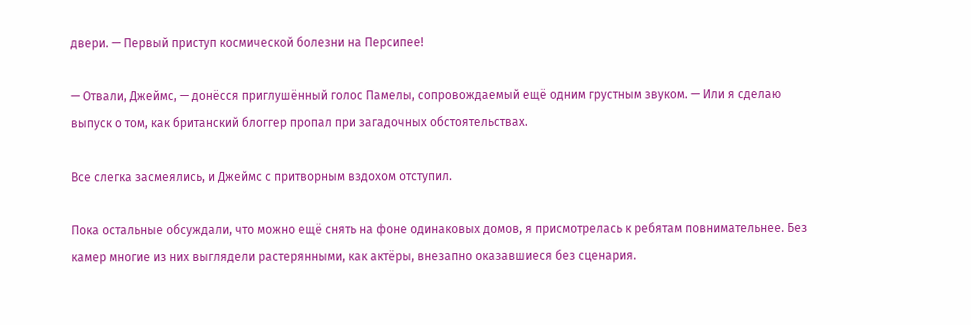двери. — Первый приступ космической болезни на Персипее!

— Отвали, Джеймс, — донёсся приглушённый голос Памелы, сопровождаемый ещё одним грустным звуком. — Или я сделаю выпуск о том, как британский блоггер пропал при загадочных обстоятельствах.

Все слегка засмеялись, и Джеймс с притворным вздохом отступил.

Пока остальные обсуждали, что можно ещё снять на фоне одинаковых домов, я присмотрелась к ребятам повнимательнее. Без камер многие из них выглядели растерянными, как актёры, внезапно оказавшиеся без сценария.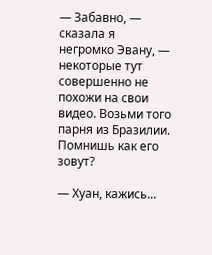— Забавно, — сказала я негромко Эвану, — некоторые тут совершенно не похожи на свои видео. Возьми того парня из Бразилии. Помнишь как его зовут?

— Хуан, кажись...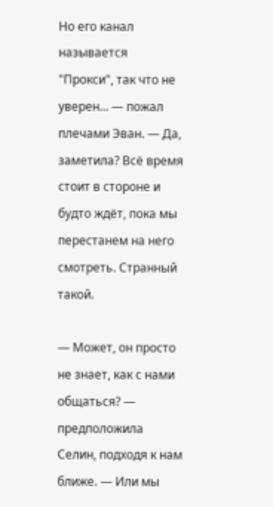Но его канал называется "Прокси", так что не уверен... — пожал плечами Эван. — Да, заметила? Всё время стоит в стороне и будто ждёт, пока мы перестанем на него смотреть. Странный такой.

— Может, он просто не знает, как с нами общаться? — предположила Селин, подходя к нам ближе. — Или мы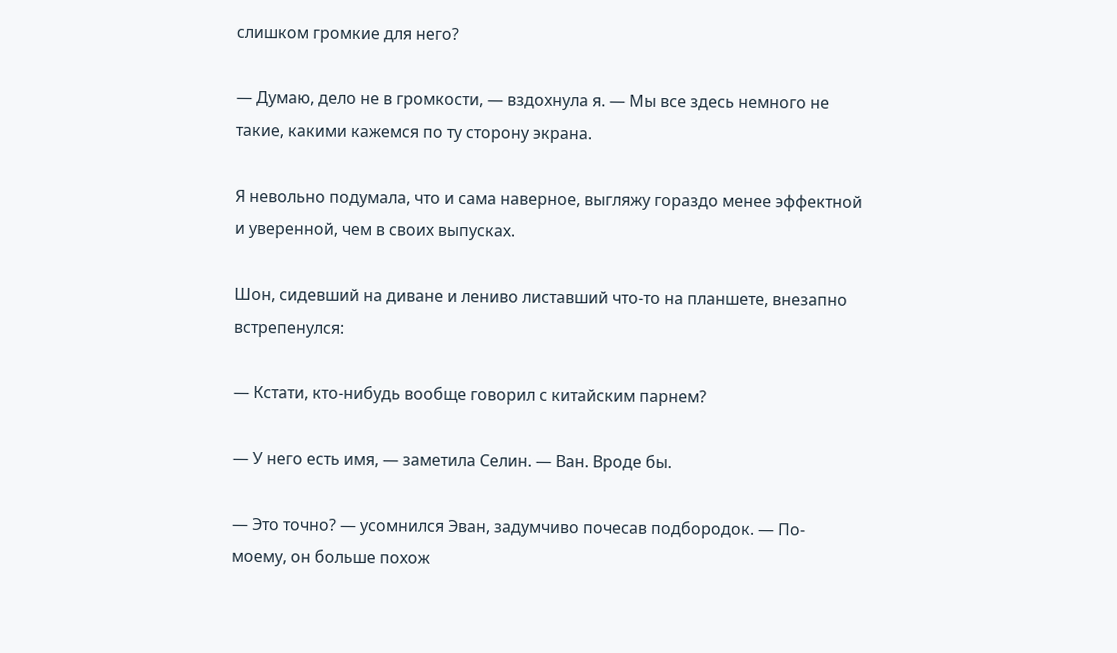слишком громкие для него?

— Думаю, дело не в громкости, — вздохнула я. — Мы все здесь немного не такие, какими кажемся по ту сторону экрана.

Я невольно подумала, что и сама наверное, выгляжу гораздо менее эффектной и уверенной, чем в своих выпусках.

Шон, сидевший на диване и лениво листавший что-то на планшете, внезапно встрепенулся:

— Кстати, кто-нибудь вообще говорил с китайским парнем?

— У него есть имя, — заметила Селин. — Ван. Вроде бы.

— Это точно? — усомнился Эван, задумчиво почесав подбородок. — По-моему, он больше похож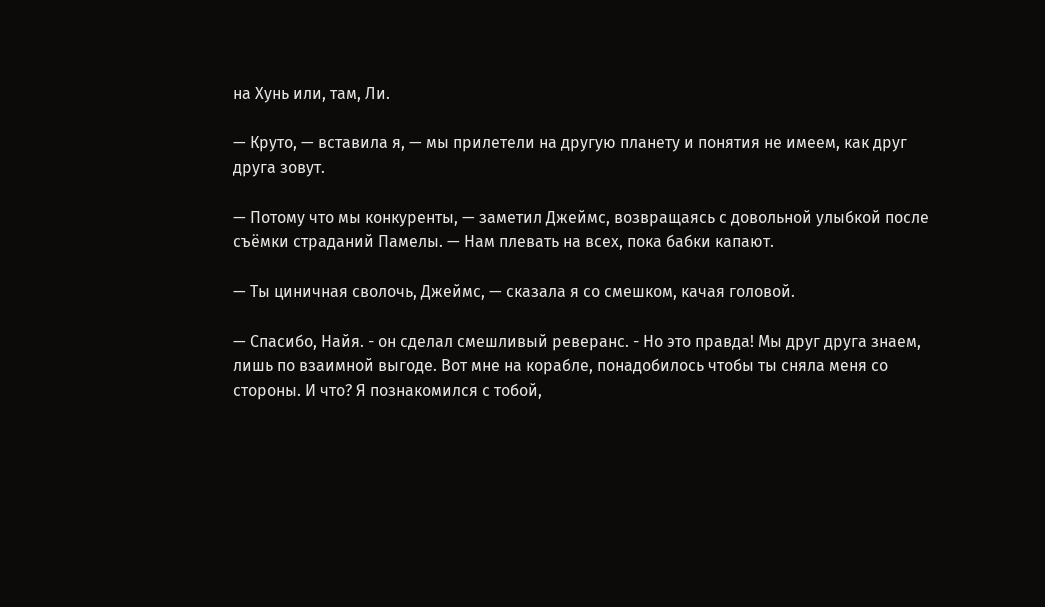на Хунь или, там, Ли.

— Круто, — вставила я, — мы прилетели на другую планету и понятия не имеем, как друг друга зовут.

— Потому что мы конкуренты, — заметил Джеймс, возвращаясь с довольной улыбкой после съёмки страданий Памелы. — Нам плевать на всех, пока бабки капают.

— Ты циничная сволочь, Джеймс, — сказала я со смешком, качая головой.

— Спасибо, Найя. - он сделал смешливый реверанс. - Но это правда! Мы друг друга знаем, лишь по взаимной выгоде. Вот мне на корабле, понадобилось чтобы ты сняла меня со стороны. И что? Я познакомился с тобой,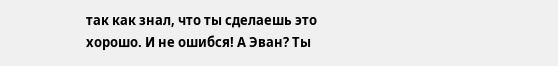так как знал, что ты сделаешь это хорошо. И не ошибся! А Эван? Ты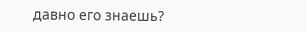давно его знаешь?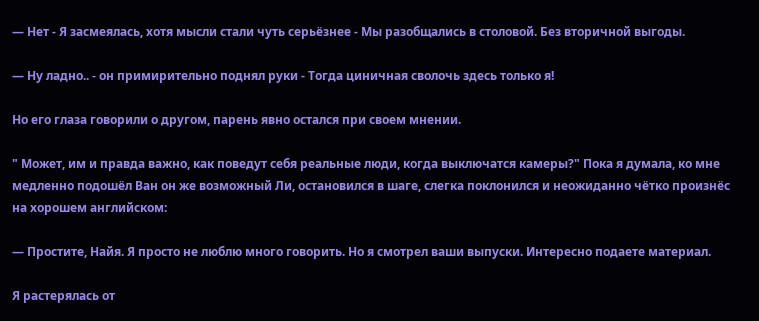— Нет - Я засмеялась, хотя мысли стали чуть серьёзнее - Мы разобщались в столовой. Без вторичной выгоды.

— Ну ладно.. - он примирительно поднял руки - Тогда циничная сволочь здесь только я!

Но его глаза говорили о другом, парень явно остался при своем мнении.

" Может, им и правда важно, как поведут себя реальные люди, когда выключатся камеры?" Пока я думала, ко мне медленно подошёл Ван он же возможный Ли, остановился в шаге, слегка поклонился и неожиданно чётко произнёс на хорошем английском:

— Простите, Найя. Я просто не люблю много говорить. Но я смотрел ваши выпуски. Интересно подаете материал.

Я растерялась от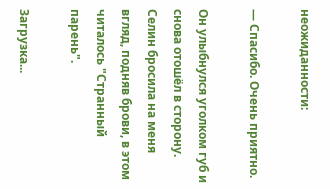неожиданности:

— Спасибо. Очень приятно.

Он улыбнулся уголком губ и снова отошёл в сторону. Селин бросила на меня вгляд, подняв брови, в этом читалось "Странный парень".

Загрузка...